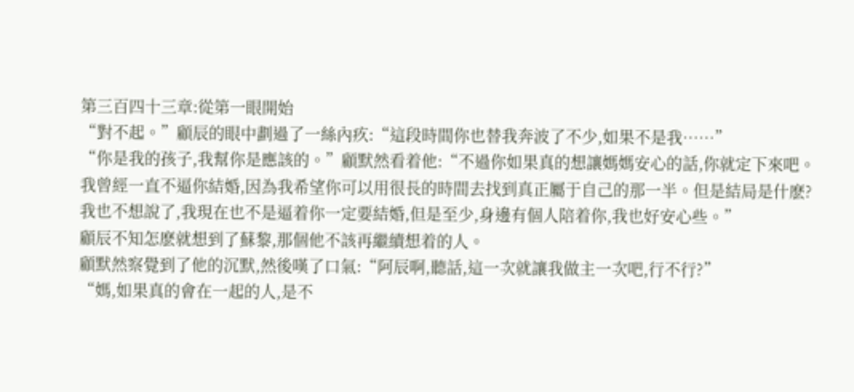第三百四十三章:從第一眼開始
“對不起。”顧辰的眼中劃過了一絲內疚:“這段時間你也替我奔波了不少,如果不是我……”
“你是我的孩子,我幫你是應該的。”顧默然看着他:“不過你如果真的想讓媽媽安心的話,你就定下來吧。我曾經一直不逼你結婚,因為我希望你可以用很長的時間去找到真正屬于自己的那一半。但是結局是什麽?我也不想說了,我現在也不是逼着你一定要結婚,但是至少,身邊有個人陪着你,我也好安心些。”
顧辰不知怎麽就想到了蘇黎,那個他不該再繼續想着的人。
顧默然察覺到了他的沉默,然後嘆了口氣:“阿辰啊,聽話,這一次就讓我做主一次吧,行不行?”
“媽,如果真的會在一起的人,是不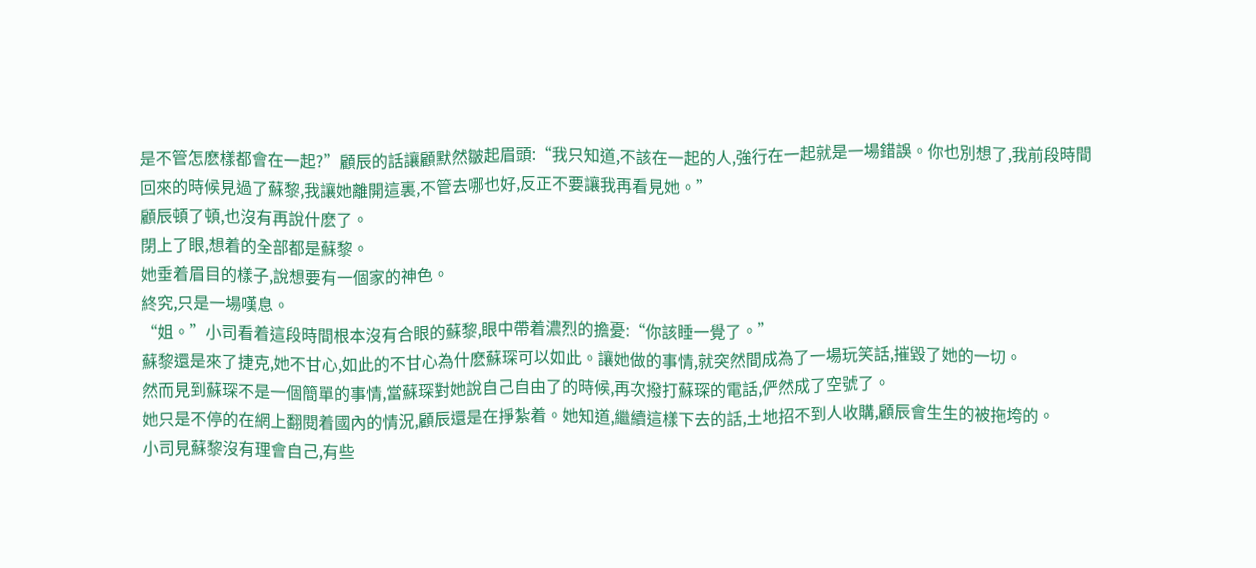是不管怎麽樣都會在一起?”顧辰的話讓顧默然皺起眉頭:“我只知道,不該在一起的人,強行在一起就是一場錯誤。你也別想了,我前段時間回來的時候見過了蘇黎,我讓她離開這裏,不管去哪也好,反正不要讓我再看見她。”
顧辰頓了頓,也沒有再說什麽了。
閉上了眼,想着的全部都是蘇黎。
她垂着眉目的樣子,說想要有一個家的神色。
終究,只是一場嘆息。
“姐。”小司看着這段時間根本沒有合眼的蘇黎,眼中帶着濃烈的擔憂:“你該睡一覺了。”
蘇黎還是來了捷克,她不甘心,如此的不甘心為什麽蘇琛可以如此。讓她做的事情,就突然間成為了一場玩笑話,摧毀了她的一切。
然而見到蘇琛不是一個簡單的事情,當蘇琛對她說自己自由了的時候,再次撥打蘇琛的電話,俨然成了空號了。
她只是不停的在網上翻閱着國內的情況,顧辰還是在掙紮着。她知道,繼續這樣下去的話,土地招不到人收購,顧辰會生生的被拖垮的。
小司見蘇黎沒有理會自己,有些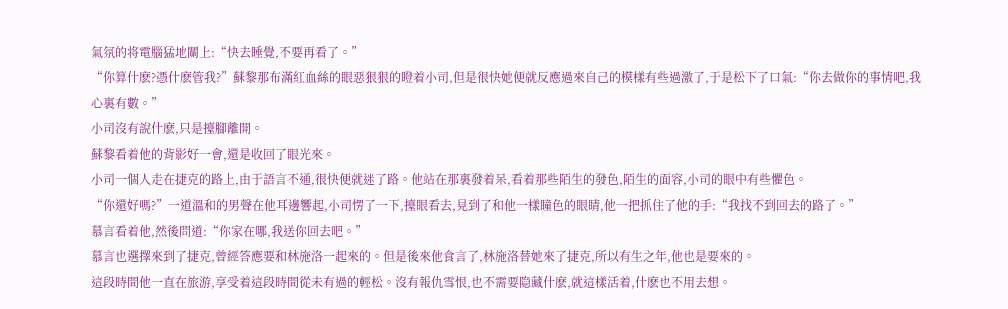氣氛的将電腦猛地關上:“快去睡覺,不要再看了。”
“你算什麽?憑什麽管我?”蘇黎那布滿紅血絲的眼惡狠狠的瞪着小司,但是很快她便就反應過來自己的模樣有些過激了,于是松下了口氣:“你去做你的事情吧,我心裏有數。”
小司沒有說什麽,只是擡腳離開。
蘇黎看着他的背影好一會,還是收回了眼光來。
小司一個人走在捷克的路上,由于語言不通,很快便就迷了路。他站在那裏發着呆,看着那些陌生的發色,陌生的面容,小司的眼中有些懼色。
“你還好嗎?”一道溫和的男聲在他耳邊響起,小司愣了一下,擡眼看去,見到了和他一樣瞳色的眼睛,他一把抓住了他的手:“我找不到回去的路了。”
慕言看着他,然後問道:“你家在哪,我送你回去吧。”
慕言也選擇來到了捷克,曾經答應要和林施洛一起來的。但是後來他食言了,林施洛替她來了捷克,所以有生之年,他也是要來的。
這段時間他一直在旅游,享受着這段時間從未有過的輕松。沒有報仇雪恨,也不需要隐藏什麽,就這樣活着,什麽也不用去想。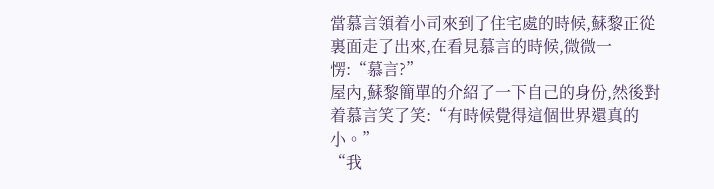當慕言領着小司來到了住宅處的時候,蘇黎正從裏面走了出來,在看見慕言的時候,微微一愣:“慕言?”
屋內,蘇黎簡單的介紹了一下自己的身份,然後對着慕言笑了笑:“有時候覺得這個世界還真的小。”
“我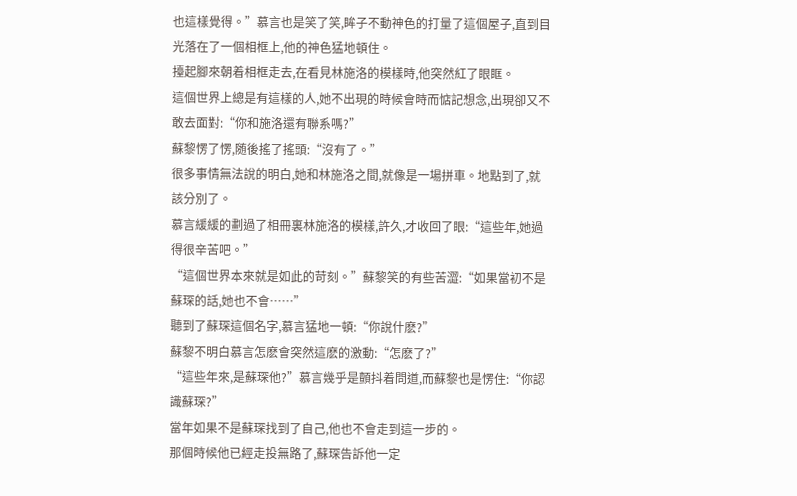也這樣覺得。”慕言也是笑了笑,眸子不動神色的打量了這個屋子,直到目光落在了一個相框上,他的神色猛地頓住。
擡起腳來朝着相框走去,在看見林施洛的模樣時,他突然紅了眼眶。
這個世界上總是有這樣的人,她不出現的時候會時而惦記想念,出現卻又不敢去面對:“你和施洛還有聯系嗎?”
蘇黎愣了愣,随後搖了搖頭:“沒有了。”
很多事情無法說的明白,她和林施洛之間,就像是一場拼車。地點到了,就該分別了。
慕言緩緩的劃過了相冊裏林施洛的模樣,許久,才收回了眼:“這些年,她過得很辛苦吧。”
“這個世界本來就是如此的苛刻。”蘇黎笑的有些苦澀:“如果當初不是蘇琛的話,她也不會……”
聽到了蘇琛這個名字,慕言猛地一頓:“你說什麽?”
蘇黎不明白慕言怎麽會突然這麽的激動:“怎麽了?”
“這些年來,是蘇琛他?”慕言幾乎是顫抖着問道,而蘇黎也是愣住:“你認識蘇琛?”
當年如果不是蘇琛找到了自己,他也不會走到這一步的。
那個時候他已經走投無路了,蘇琛告訴他一定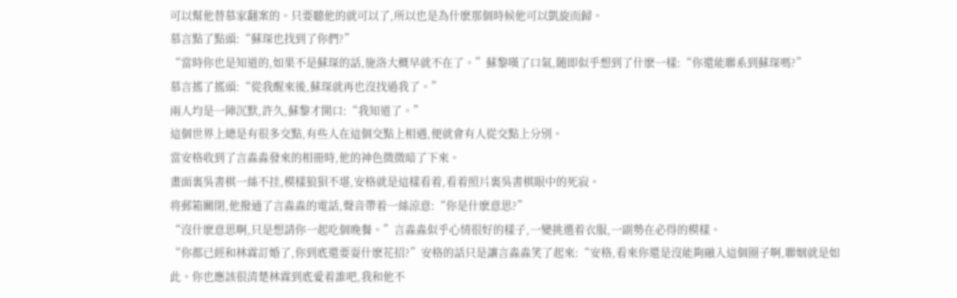可以幫他替慕家翻案的。只要聽他的就可以了,所以也是為什麽那個時候他可以凱旋而歸。
慕言點了點頭:“蘇琛也找到了你們?”
“當時你也是知道的,如果不是蘇琛的話,施洛大概早就不在了。”蘇黎嘆了口氣,随即似乎想到了什麽一樣:“你還能聯系到蘇琛嗎?”
慕言搖了搖頭:“從我醒來後,蘇琛就再也沒找過我了。”
兩人均是一陣沉默,許久,蘇黎才開口:“我知道了。”
這個世界上總是有很多交點,有些人在這個交點上相遇,便就會有人從交點上分別。
當安格收到了言淼淼發來的相冊時,他的神色微微暗了下來。
畫面裏吳書棋一絲不挂,模樣狼狽不堪,安格就是這樣看着,看着照片裏吳書棋眼中的死寂。
将郵箱關閉,他撥通了言淼淼的電話,聲音帶着一絲涼意:“你是什麽意思?”
“沒什麽意思啊,只是想請你一起吃個晚餐。”言淼淼似乎心情很好的樣子,一變挑選着衣服,一副勢在必得的模樣。
“你都已經和林霖訂婚了,你到底還要耍什麽花招?”安格的話只是讓言淼淼笑了起來:“安格,看來你還是沒能夠融入這個圈子啊,聯姻就是如此。你也應該很清楚林霖到底愛着誰吧,我和他不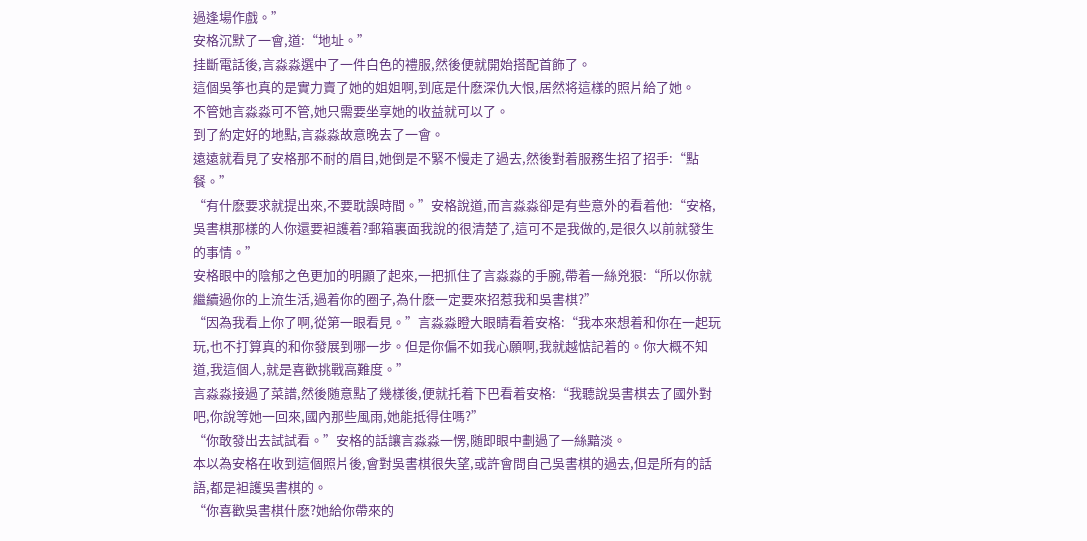過逢場作戲。”
安格沉默了一會,道:“地址。”
挂斷電話後,言淼淼選中了一件白色的禮服,然後便就開始搭配首飾了。
這個吳筝也真的是實力賣了她的姐姐啊,到底是什麽深仇大恨,居然将這樣的照片給了她。
不管她言淼淼可不管,她只需要坐享她的收益就可以了。
到了約定好的地點,言淼淼故意晚去了一會。
遠遠就看見了安格那不耐的眉目,她倒是不緊不慢走了過去,然後對着服務生招了招手:“點餐。”
“有什麽要求就提出來,不要耽誤時間。”安格說道,而言淼淼卻是有些意外的看着他:“安格,吳書棋那樣的人你還要袒護着?郵箱裏面我說的很清楚了,這可不是我做的,是很久以前就發生的事情。”
安格眼中的陰郁之色更加的明顯了起來,一把抓住了言淼淼的手腕,帶着一絲兇狠:“所以你就繼續過你的上流生活,過着你的圈子,為什麽一定要來招惹我和吳書棋?”
“因為我看上你了啊,從第一眼看見。”言淼淼瞪大眼睛看着安格:“我本來想着和你在一起玩玩,也不打算真的和你發展到哪一步。但是你偏不如我心願啊,我就越惦記着的。你大概不知道,我這個人,就是喜歡挑戰高難度。”
言淼淼接過了菜譜,然後随意點了幾樣後,便就托着下巴看着安格:“我聽說吳書棋去了國外對吧,你說等她一回來,國內那些風雨,她能抵得住嗎?”
“你敢發出去試試看。”安格的話讓言淼淼一愣,随即眼中劃過了一絲黯淡。
本以為安格在收到這個照片後,會對吳書棋很失望,或許會問自己吳書棋的過去,但是所有的話語,都是袒護吳書棋的。
“你喜歡吳書棋什麽?她給你帶來的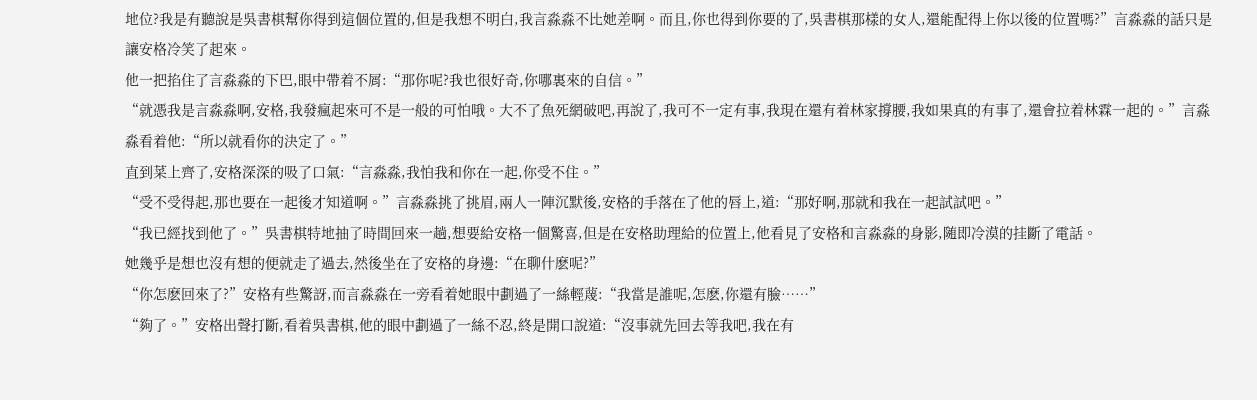地位?我是有聽說是吳書棋幫你得到這個位置的,但是我想不明白,我言淼淼不比她差啊。而且,你也得到你要的了,吳書棋那樣的女人,還能配得上你以後的位置嗎?”言淼淼的話只是讓安格冷笑了起來。
他一把掐住了言淼淼的下巴,眼中帶着不屑:“那你呢?我也很好奇,你哪裏來的自信。”
“就憑我是言淼淼啊,安格,我發瘋起來可不是一般的可怕哦。大不了魚死網破吧,再說了,我可不一定有事,我現在還有着林家撐腰,我如果真的有事了,還會拉着林霖一起的。”言淼淼看着他:“所以就看你的決定了。”
直到菜上齊了,安格深深的吸了口氣:“言淼淼,我怕我和你在一起,你受不住。”
“受不受得起,那也要在一起後才知道啊。”言淼淼挑了挑眉,兩人一陣沉默後,安格的手落在了他的唇上,道:“那好啊,那就和我在一起試試吧。”
“我已經找到他了。”吳書棋特地抽了時間回來一趟,想要給安格一個驚喜,但是在安格助理給的位置上,他看見了安格和言淼淼的身影,随即冷漠的挂斷了電話。
她幾乎是想也沒有想的便就走了過去,然後坐在了安格的身邊:“在聊什麽呢?”
“你怎麽回來了?”安格有些驚訝,而言淼淼在一旁看着她眼中劃過了一絲輕蔑:“我當是誰呢,怎麽,你還有臉……”
“夠了。”安格出聲打斷,看着吳書棋,他的眼中劃過了一絲不忍,終是開口說道:“沒事就先回去等我吧,我在有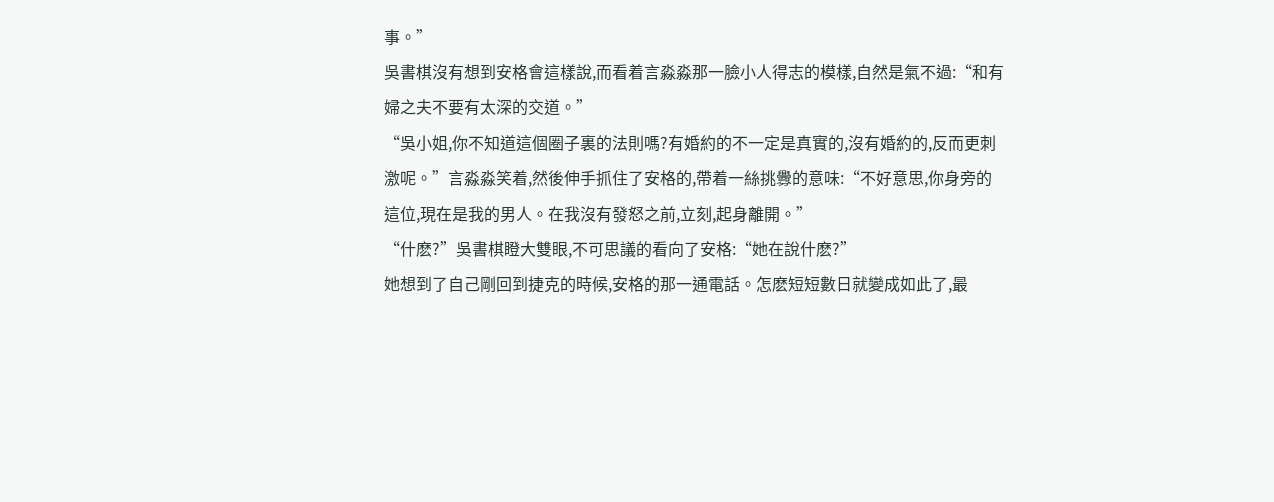事。”
吳書棋沒有想到安格會這樣說,而看着言淼淼那一臉小人得志的模樣,自然是氣不過:“和有婦之夫不要有太深的交道。”
“吳小姐,你不知道這個圈子裏的法則嗎?有婚約的不一定是真實的,沒有婚約的,反而更刺激呢。”言淼淼笑着,然後伸手抓住了安格的,帶着一絲挑釁的意味:“不好意思,你身旁的這位,現在是我的男人。在我沒有發怒之前,立刻,起身離開。”
“什麽?”吳書棋瞪大雙眼,不可思議的看向了安格:“她在說什麽?”
她想到了自己剛回到捷克的時候,安格的那一通電話。怎麽短短數日就變成如此了,最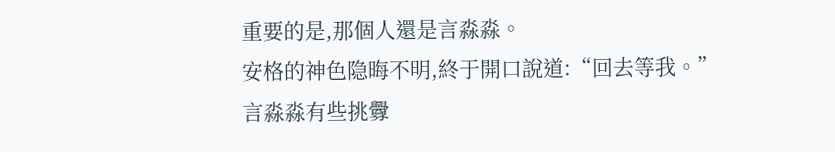重要的是,那個人還是言淼淼。
安格的神色隐晦不明,終于開口說道:“回去等我。”
言淼淼有些挑釁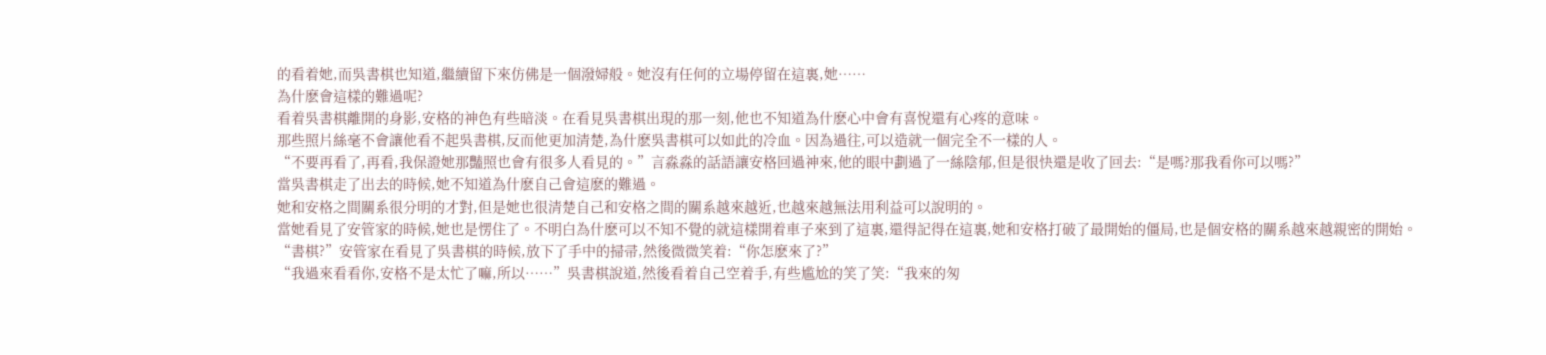的看着她,而吳書棋也知道,繼續留下來仿佛是一個潑婦般。她沒有任何的立場停留在這裏,她……
為什麽會這樣的難過呢?
看着吳書棋離開的身影,安格的神色有些暗淡。在看見吳書棋出現的那一刻,他也不知道為什麽心中會有喜悅還有心疼的意味。
那些照片絲毫不會讓他看不起吳書棋,反而他更加清楚,為什麽吳書棋可以如此的冷血。因為過往,可以造就一個完全不一樣的人。
“不要再看了,再看,我保證她那豔照也會有很多人看見的。”言淼淼的話語讓安格回過神來,他的眼中劃過了一絲陰郁,但是很快還是收了回去:“是嗎?那我看你可以嗎?”
當吳書棋走了出去的時候,她不知道為什麽自己會這麽的難過。
她和安格之間關系很分明的才對,但是她也很清楚自己和安格之間的關系越來越近,也越來越無法用利益可以說明的。
當她看見了安管家的時候,她也是愣住了。不明白為什麽可以不知不覺的就這樣開着車子來到了這裏,還得記得在這裏,她和安格打破了最開始的僵局,也是個安格的關系越來越親密的開始。
“書棋?”安管家在看見了吳書棋的時候,放下了手中的掃帚,然後微微笑着:“你怎麽來了?”
“我過來看看你,安格不是太忙了嘛,所以……”吳書棋說道,然後看着自己空着手,有些尴尬的笑了笑:“我來的匆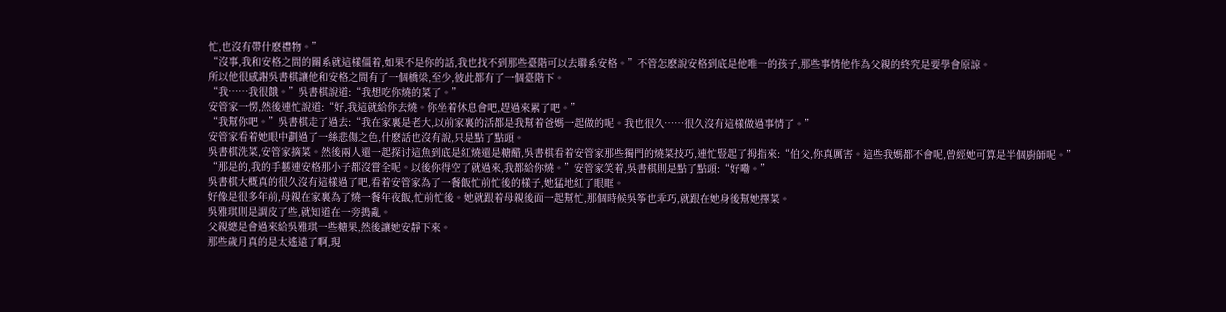忙,也沒有帶什麽禮物。”
“沒事,我和安格之間的關系就這樣僵着,如果不是你的話,我也找不到那些臺階可以去聯系安格。”不管怎麽說安格到底是他唯一的孩子,那些事情他作為父親的終究是要學會原諒。
所以他很感謝吳書棋讓他和安格之間有了一個橋梁,至少,彼此都有了一個臺階下。
“我……我很餓。”吳書棋說道:“我想吃你燒的菜了。”
安管家一愣,然後連忙說道:“好,我這就給你去燒。你坐着休息會吧,趕過來累了吧。”
“我幫你吧。”吳書棋走了過去:“我在家裏是老大,以前家裏的活都是我幫着爸媽一起做的呢。我也很久……很久沒有這樣做過事情了。”
安管家看着她眼中劃過了一絲悲傷之色,什麽話也沒有說,只是點了點頭。
吳書棋洗菜,安管家摘菜。然後兩人還一起探讨這魚到底是紅燒還是糖醋,吳書棋看着安管家那些獨門的燒菜技巧,連忙豎起了拇指來:“伯父,你真厲害。這些我媽都不會呢,曾經她可算是半個廚師呢。”
“那是的,我的手藝連安格那小子都沒嘗全呢。以後你得空了就過來,我都給你燒。”安管家笑着,吳書棋則是點了點頭:“好嘞。”
吳書棋大概真的很久沒有這樣過了吧,看着安管家為了一餐飯忙前忙後的樣子,她猛地紅了眼眶。
好像是很多年前,母親在家裏為了燒一餐年夜飯,忙前忙後。她就跟着母親後面一起幫忙,那個時候吳筝也乖巧,就跟在她身後幫她擇菜。
吳雅琪則是調皮了些,就知道在一旁搗亂。
父親總是會過來給吳雅琪一些糖果,然後讓她安靜下來。
那些歲月真的是太遙遠了啊,現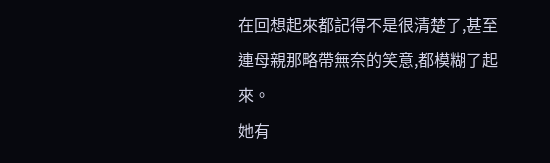在回想起來都記得不是很清楚了,甚至連母親那略帶無奈的笑意,都模糊了起來。
她有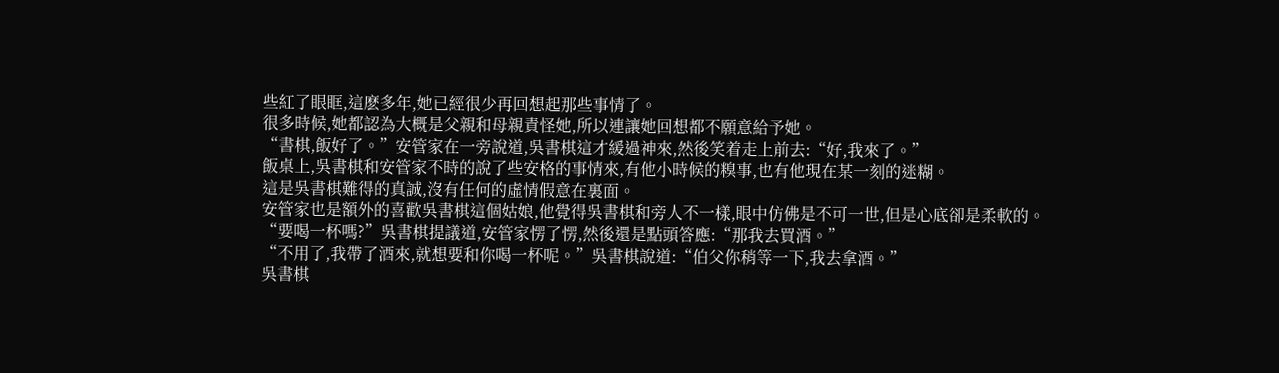些紅了眼眶,這麽多年,她已經很少再回想起那些事情了。
很多時候,她都認為大概是父親和母親責怪她,所以連讓她回想都不願意給予她。
“書棋,飯好了。”安管家在一旁說道,吳書棋這才緩過神來,然後笑着走上前去:“好,我來了。”
飯桌上,吳書棋和安管家不時的說了些安格的事情來,有他小時候的糗事,也有他現在某一刻的迷糊。
這是吳書棋難得的真誠,沒有任何的虛情假意在裏面。
安管家也是額外的喜歡吳書棋這個姑娘,他覺得吳書棋和旁人不一樣,眼中仿佛是不可一世,但是心底卻是柔軟的。
“要喝一杯嗎?”吳書棋提議道,安管家愣了愣,然後還是點頭答應:“那我去買酒。”
“不用了,我帶了酒來,就想要和你喝一杯呢。”吳書棋說道:“伯父你稍等一下,我去拿酒。”
吳書棋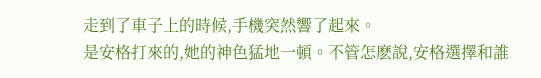走到了車子上的時候,手機突然響了起來。
是安格打來的,她的神色猛地一頓。不管怎麽說,安格選擇和誰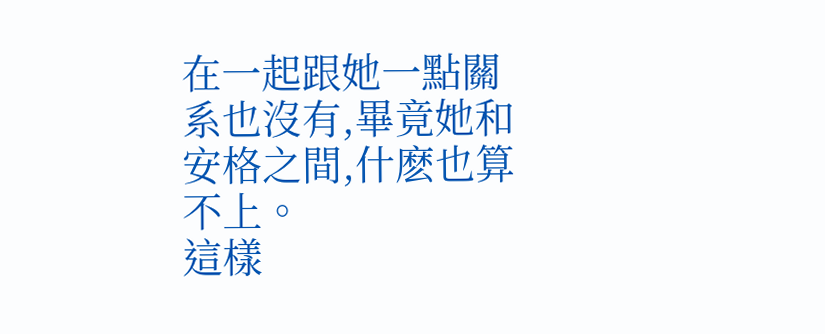在一起跟她一點關系也沒有,畢竟她和安格之間,什麽也算不上。
這樣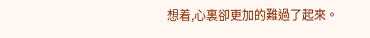想着,心裏卻更加的難過了起來。